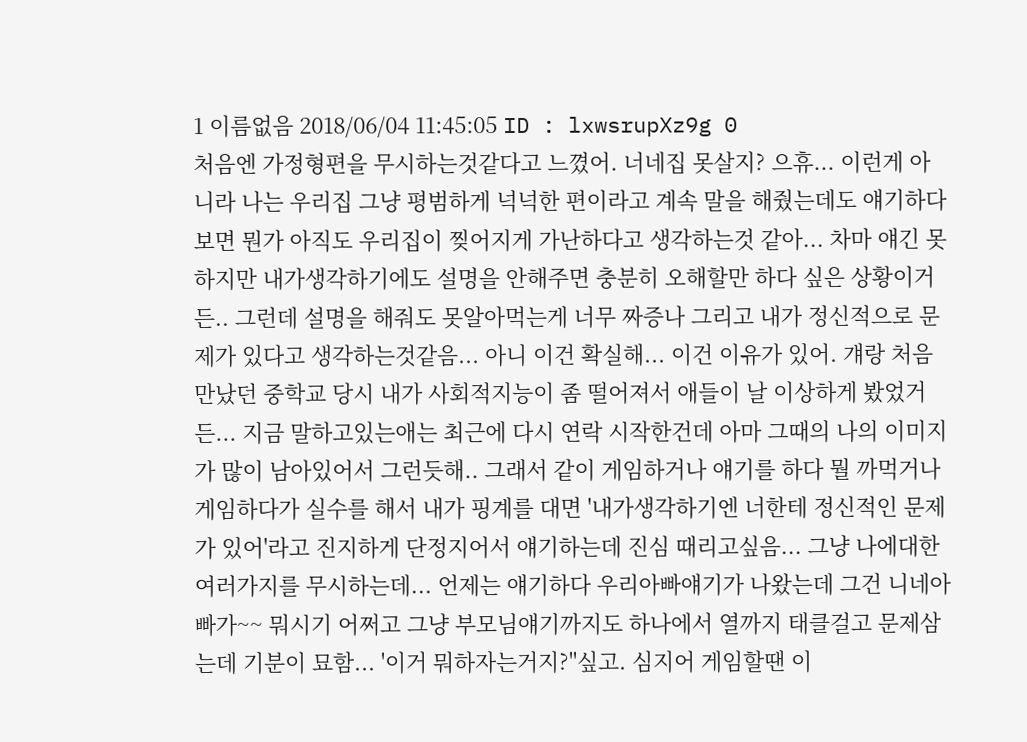1 이름없음 2018/06/04 11:45:05 ID : lxwsrupXz9g 0
처음엔 가정형편을 무시하는것같다고 느꼈어. 너네집 못살지? 으휴... 이런게 아니라 나는 우리집 그냥 평범하게 넉넉한 편이라고 계속 말을 해줬는데도 얘기하다보면 뭔가 아직도 우리집이 찢어지게 가난하다고 생각하는것 같아... 차마 얘긴 못하지만 내가생각하기에도 설명을 안해주면 충분히 오해할만 하다 싶은 상황이거든.. 그런데 설명을 해줘도 못알아먹는게 너무 짜증나 그리고 내가 정신적으로 문제가 있다고 생각하는것같음... 아니 이건 확실해... 이건 이유가 있어. 걔랑 처음 만났던 중학교 당시 내가 사회적지능이 좀 떨어져서 애들이 날 이상하게 봤었거든... 지금 말하고있는애는 최근에 다시 연락 시작한건데 아마 그때의 나의 이미지가 많이 남아있어서 그런듯해.. 그래서 같이 게임하거나 얘기를 하다 뭘 까먹거나 게임하다가 실수를 해서 내가 핑계를 대면 '내가생각하기엔 너한테 정신적인 문제가 있어'라고 진지하게 단정지어서 얘기하는데 진심 때리고싶음... 그냥 나에대한 여러가지를 무시하는데... 언제는 얘기하다 우리아빠얘기가 나왔는데 그건 니네아빠가~~ 뭐시기 어쩌고 그냥 부모님얘기까지도 하나에서 열까지 태클걸고 문제삼는데 기분이 묘함... '이거 뭐하자는거지?''싶고. 심지어 게임할땐 이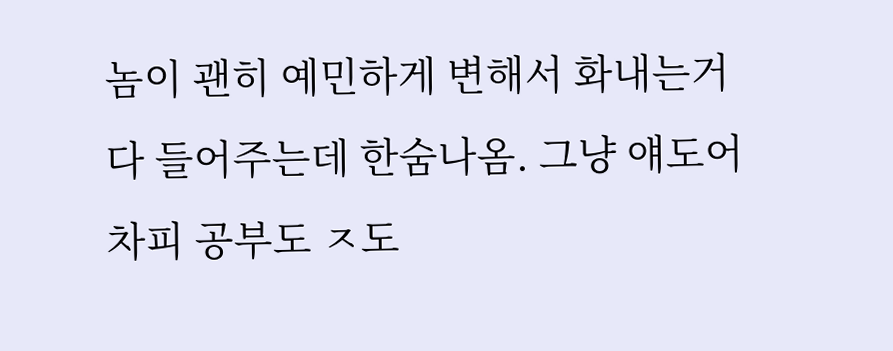놈이 괜히 예민하게 변해서 화내는거 다 들어주는데 한숨나옴. 그냥 얘도어차피 공부도 ㅈ도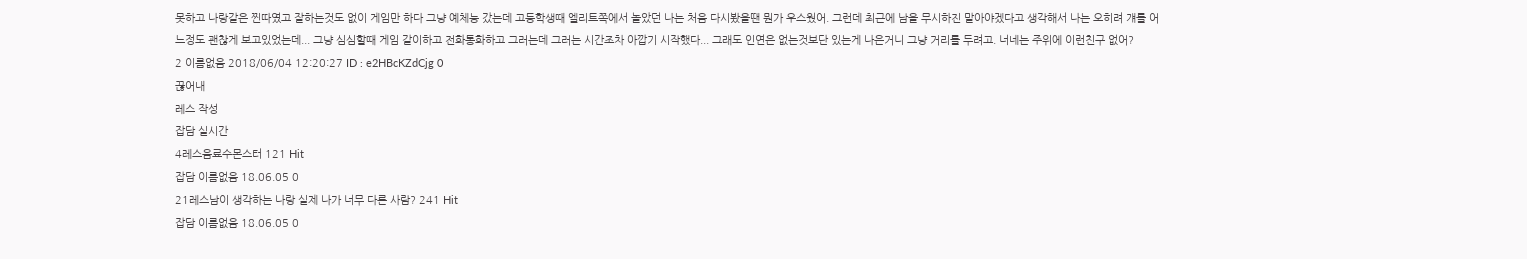못하고 나랑같은 찐따였고 잘하는것도 없이 게임만 하다 그냥 예체능 갔는데 고등학생때 엘리트쪽에서 놀았던 나는 처음 다시봤을땐 뭔가 우스웠어. 그런데 최근에 남을 무시하진 말아야겠다고 생각해서 나는 오히려 걔를 어느정도 괜찮게 보고있었는데... 그냥 심심할때 게임 같이하고 전화통화하고 그러는데 그러는 시간조차 아깝기 시작했다... 그래도 인연은 없는것보단 있는게 나은거니 그냥 거리를 두려고. 너네는 주위에 이런친구 없어?
2 이름없음 2018/06/04 12:20:27 ID : e2HBcKZdCjg 0
끊어내
레스 작성
잡담 실시간
4레스음료수몬스터 121 Hit
잡담 이름없음 18.06.05 0
21레스남이 생각하는 나랑 실제 나가 너무 다른 사람? 241 Hit
잡담 이름없음 18.06.05 0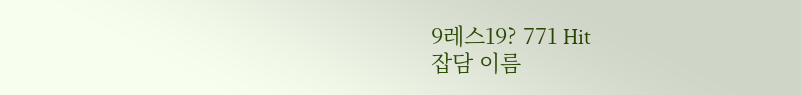9레스19? 771 Hit
잡담 이름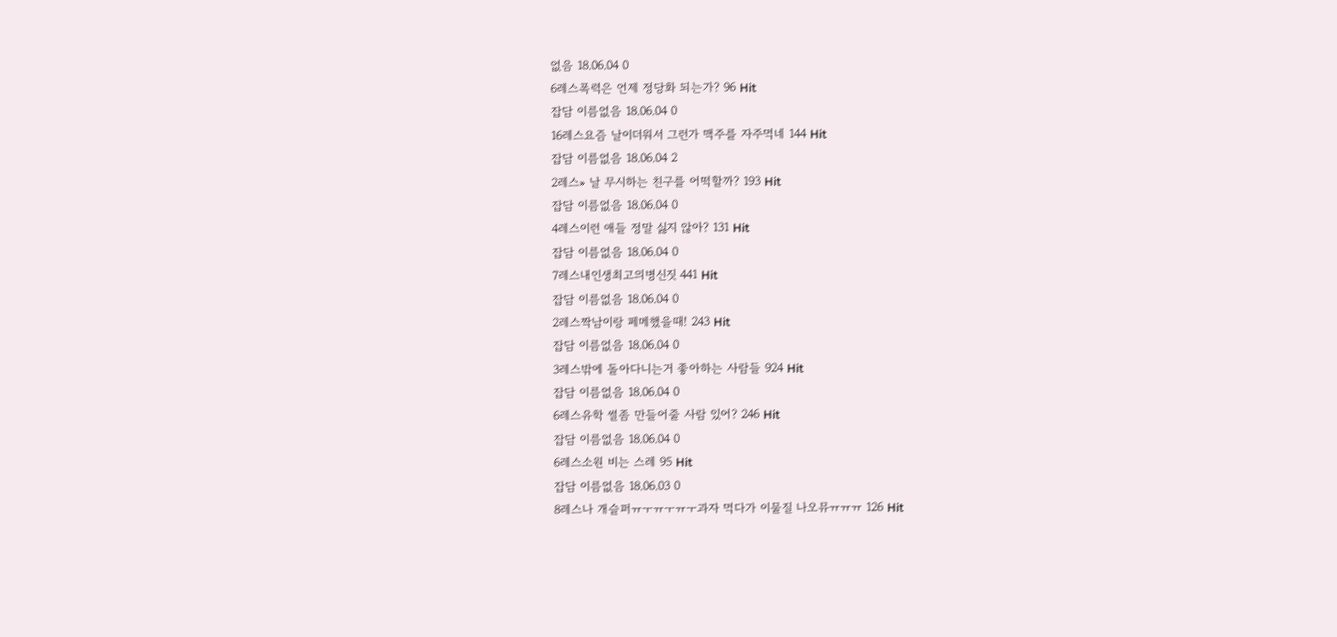없음 18.06.04 0
6레스폭력은 언제 정당화 되는가? 96 Hit
잡담 이름없음 18.06.04 0
16레스요즘 날이더워서 그런가 맥주를 자주먹네 144 Hit
잡담 이름없음 18.06.04 2
2레스» 날 무시하는 친구를 어떡할까? 193 Hit
잡담 이름없음 18.06.04 0
4레스이런 애들 정말 싫지 않아? 131 Hit
잡담 이름없음 18.06.04 0
7레스내인생최고의병신짓 441 Hit
잡담 이름없음 18.06.04 0
2레스짝남이랑 페메했을때! 243 Hit
잡담 이름없음 18.06.04 0
3레스밖에 돌아다니는거 좋아하는 사람들 924 Hit
잡담 이름없음 18.06.04 0
6레스유학 썰좀 만들어줄 사람 있어? 246 Hit
잡담 이름없음 18.06.04 0
6레스소원 비는 스레 95 Hit
잡담 이름없음 18.06.03 0
8레스나 개슬퍼ㅠㅜㅠㅜㅠㅜ과자 먹다가 이물질 나오뮤ㅠㅠㅠ 126 Hit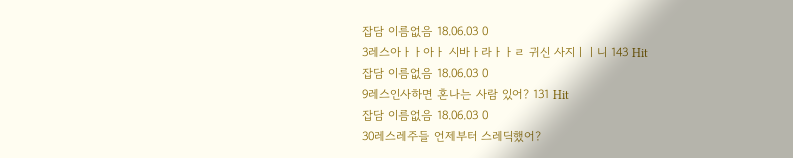잡담 이름없음 18.06.03 0
3레스아ㅏㅏ아ㅏ 시바ㅏ라ㅏㅏㄹ 귀신 사지ㅣㅣ니 143 Hit
잡담 이름없음 18.06.03 0
9레스인사하면 혼나는 사람 있어? 131 Hit
잡담 이름없음 18.06.03 0
30레스레주들 언제부터 스레딕했어?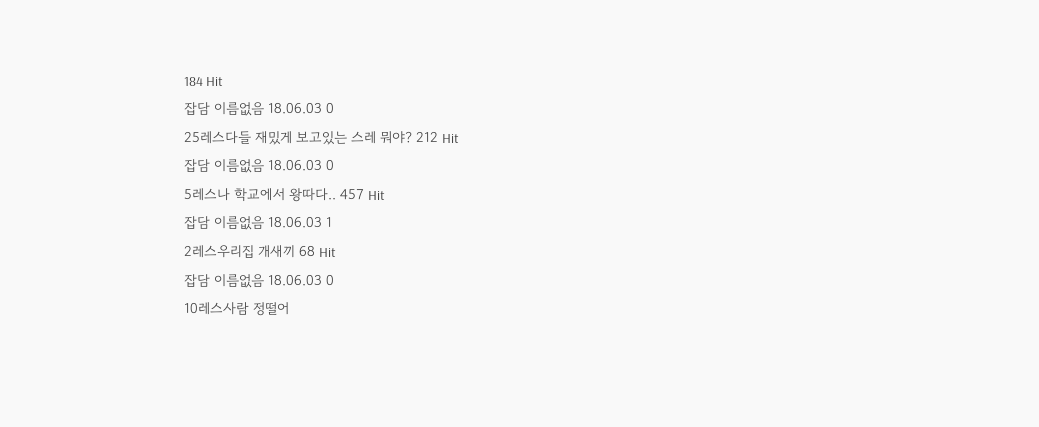184 Hit
잡담 이름없음 18.06.03 0
25레스다들 재밌게 보고있는 스레 뭐야? 212 Hit
잡담 이름없음 18.06.03 0
5레스나 학교에서 왕따다.. 457 Hit
잡담 이름없음 18.06.03 1
2레스우리집 개새끼 68 Hit
잡담 이름없음 18.06.03 0
10레스사람 정떨어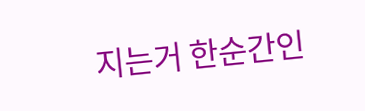지는거 한순간인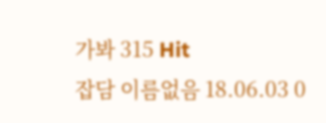가봐 315 Hit
잡담 이름없음 18.06.03 0